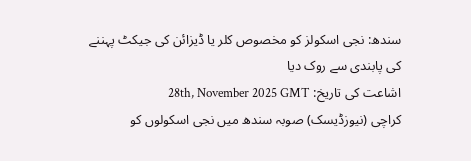سندھ: نجی اسکولز کو مخصوص کلر یا ڈیزائن کی جیکٹ پہننے کی پابندی سے روک دیا
اشاعت کی تاریخ: 28th, November 2025 GMT
کراچی (نیوزڈیسک) صوبہ سندھ میں نجی اسکولوں کو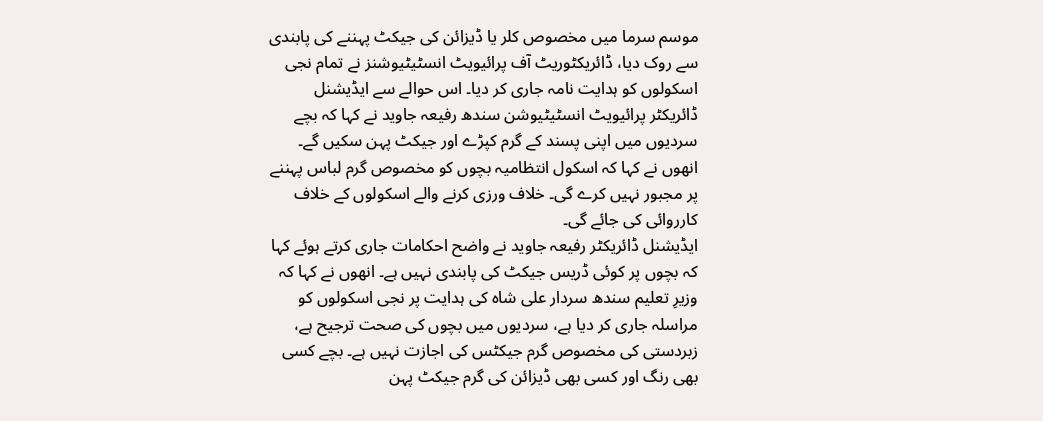موسم سرما میں مخصوص کلر یا ڈیزائن کی جیکٹ پہننے کی پابندی سے روک دیا، ڈائریکٹوریٹ آف پرائیویٹ انسٹیٹیوشنز نے تمام نجی اسکولوں کو ہدایت نامہ جاری کر دیا۔ اس حوالے سے ایڈیشنل ڈائریکٹر پرائیویٹ انسٹیٹیوشن سندھ رفیعہ جاوید نے کہا کہ بچے سردیوں میں اپنی پسند کے گرم کپڑے اور جیکٹ پہن سکیں گے۔
انھوں نے کہا کہ اسکول انتظامیہ بچوں کو مخصوص گرم لباس پہننے پر مجبور نہیں کرے گی۔ خلاف ورزی کرنے والے اسکولوں کے خلاف کارروائی کی جائے گی۔
ایڈیشنل ڈائریکٹر رفیعہ جاوید نے واضح احکامات جاری کرتے ہوئے کہا کہ بچوں پر کوئی ڈریس جیکٹ کی پابندی نہیں ہے۔ انھوں نے کہا کہ وزیرِ تعلیم سندھ سردار علی شاہ کی ہدایت پر نجی اسکولوں کو مراسلہ جاری کر دیا ہے، سردیوں میں بچوں کی صحت ترجیح ہے، زبردستی کی مخصوص گرم جیکٹس کی اجازت نہیں ہے۔ بچے کسی بھی رنگ اور کسی بھی ڈیزائن کی گرم جیکٹ پہن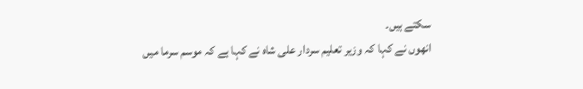سکتے ہیں۔
انھوں نے کہا کہ وزیر تعلیم سردار علی شاہ نے کہا ہے کہ موسم سرما میں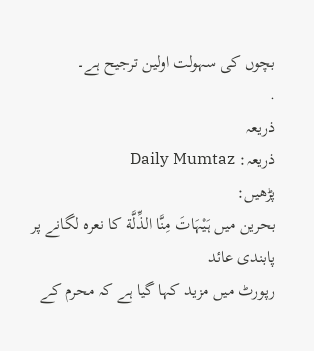بچوں کی سہولت اولین ترجیح ہے۔
.
ذریعہ
ذریعہ: Daily Mumtaz
پڑھیں:
بحرین میں ہَیْہَاتَ مِنَّا الذِّلَّة کا نعرہ لگانے پر پابندی عائد
رپورٹ میں مزید کہا گیا ہے کہ محرم کے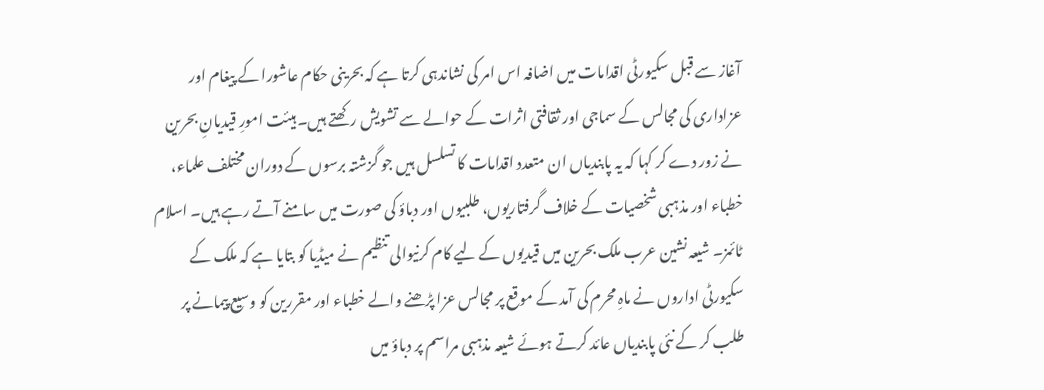آغاز سے قبل سکیورٹی اقدامات میں اضافہ اس امر کی نشاندہی کرتا ہے کہ بحرینی حکام عاشورا کے پیغام اور عزاداری کی مجالس کے سماجی اور ثقافتی اثرات کے حوالے سے تشویش رکھتے ہیں۔ ہیئت امورِ قیدیانِ بحرین نے زور دے کر کہا کہ یہ پابندیاں ان متعدد اقدامات کا تسلسل ہیں جو گزشتہ برسوں کے دوران مختلف علماء، خطباء اور مذہبی شخصیات کے خلاف گرفتاریوں، طلبیوں اور دباؤ کی صورت میں سامنے آتے رہے ہیں۔ اسلام ٹائمز۔ شیعہ نشین عرب ملک بحرین میں قیدیوں کے لیے کام کرنیوالی تنظیم نے میڈیا کو بتایا ہے کہ ملک کے سکیورٹی اداروں نے ماہِ محرم کی آمد کے موقع پر مجالس عزا پڑھنے والے خطباء اور مقررین کو وسیع پیمانے پر طلب کر کے نئی پابندیاں عائد کرتے ہوئے شیعہ مذہبی مراسم پر دباؤ میں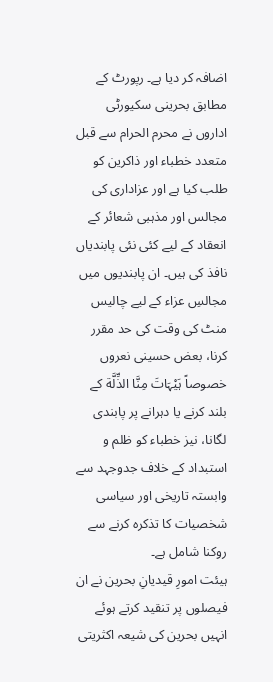اضافہ کر دیا ہے۔ رپورٹ کے مطابق بحرینی سکیورٹی اداروں نے محرم الحرام سے قبل متعدد خطباء اور ذاکرین کو طلب کیا ہے اور عزاداری کی مجالس اور مذہبی شعائر کے انعقاد کے لیے کئی نئی پابندیاں نافذ کی ہیں۔ ان پابندیوں میں مجالسِ عزاء کے لیے چالیس منٹ کی وقت کی حد مقرر کرنا، بعض حسینی نعروں خصوصاً ہَیْہَاتَ مِنَّا الذِّلَّة کے بلند کرنے یا دہرانے پر پابندی لگانا، نیز خطباء کو ظلم و استبداد کے خلاف جدوجہد سے وابستہ تاریخی اور سیاسی شخصیات کا تذکرہ کرنے سے روکنا شامل ہے۔
ہیئت امورِ قیدیانِ بحرین نے ان فیصلوں پر تنقید کرتے ہوئے انہیں بحرین کی شیعہ اکثریتی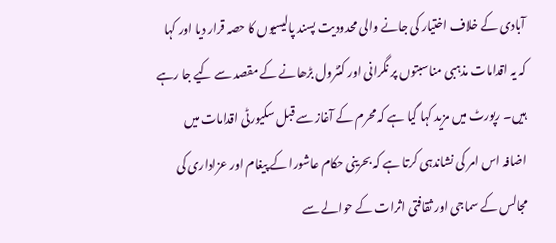آبادی کے خلاف اختیار کی جانے والی محدودیت پسند پالیسیوں کا حصہ قرار دیا اور کہا کہ یہ اقدامات مذہبی مناسبتوں پر نگرانی اور کنٹرول بڑھانے کے مقصد سے کیے جا رہے ہیں۔ رپورٹ میں مزید کہا گیا ہے کہ محرم کے آغاز سے قبل سکیورٹی اقدامات میں اضافہ اس امر کی نشاندہی کرتا ہے کہ بحرینی حکام عاشورا کے پیغام اور عزاداری کی مجالس کے سماجی اور ثقافتی اثرات کے حوالے سے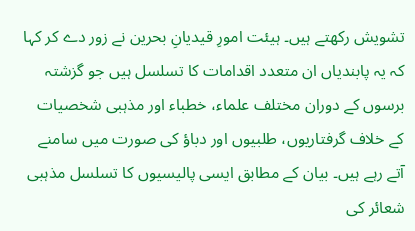تشویش رکھتے ہیں۔ ہیئت امورِ قیدیانِ بحرین نے زور دے کر کہا کہ یہ پابندیاں ان متعدد اقدامات کا تسلسل ہیں جو گزشتہ برسوں کے دوران مختلف علماء، خطباء اور مذہبی شخصیات کے خلاف گرفتاریوں، طلبیوں اور دباؤ کی صورت میں سامنے آتے رہے ہیں۔ بیان کے مطابق ایسی پالیسیوں کا تسلسل مذہبی شعائر کی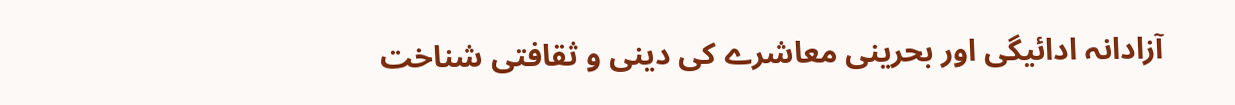آزادانہ ادائیگی اور بحرینی معاشرے کی دینی و ثقافتی شناخت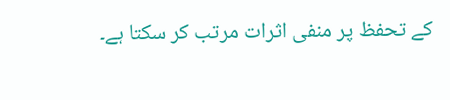کے تحفظ پر منفی اثرات مرتب کر سکتا ہے۔